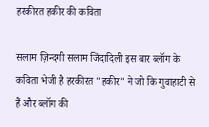हरकीरत हकीर की कविता

सलाम ज़िन्दगी सलाम जिंदादिली इस बार ब्लॉग के कविता भेजी है हरकीरत "हकीर" ने जो कि गुवाहाटी से हैं और ब्लॉग की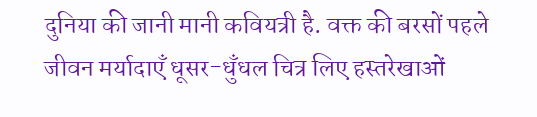दुनिया की जानी मानी कवियत्री है. वक्त की बरसों पहले जीवन मर्यादाएँ धूसर-धुँधल चित्र लिए हस्‍तरेखाओं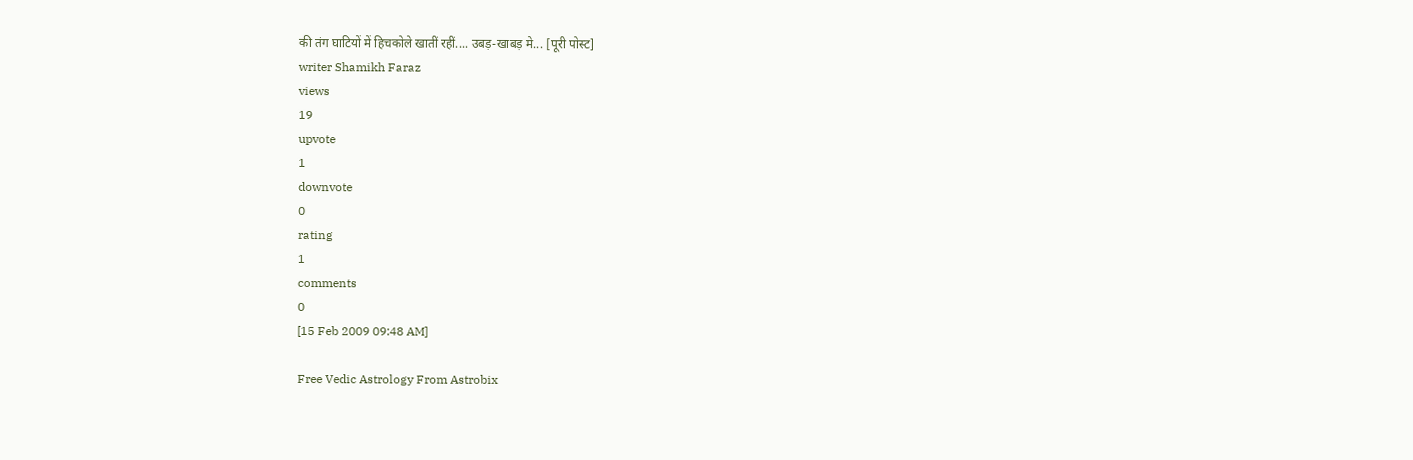की तंग घाटियों में हिचकोले खातीं रहीं.... उबड़-खाबड़ मे... [पूरी पोस्ट]
writer Shamikh Faraz
views
19
upvote
1
downvote
0
rating
1
comments
0
[15 Feb 2009 09:48 AM]

Free Vedic Astrology From Astrobix